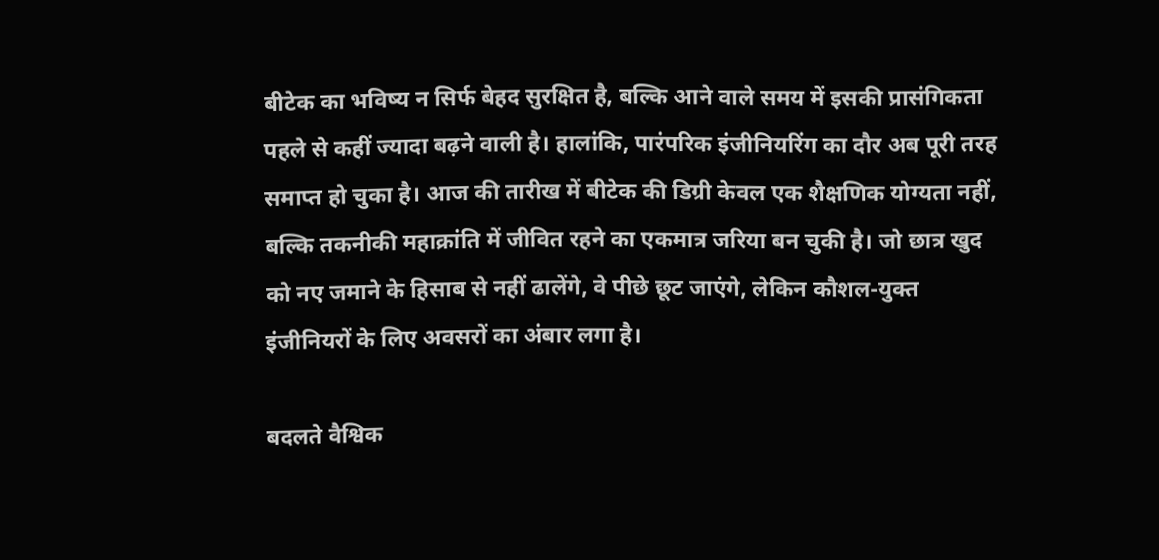बीटेक का भविष्य न सिर्फ बेहद सुरक्षित है, बल्कि आने वाले समय में इसकी प्रासंगिकता पहले से कहीं ज्यादा बढ़ने वाली है। हालांकि, पारंपरिक इंजीनियरिंग का दौर अब पूरी तरह समाप्त हो चुका है। आज की तारीख में बीटेक की डिग्री केवल एक शैक्षणिक योग्यता नहीं, बल्कि तकनीकी महाक्रांति में जीवित रहने का एकमात्र जरिया बन चुकी है। जो छात्र खुद को नए जमाने के हिसाब से नहीं ढालेंगे, वे पीछे छूट जाएंगे, लेकिन कौशल-युक्त इंजीनियरों के लिए अवसरों का अंबार लगा है।

बदलते वैश्विक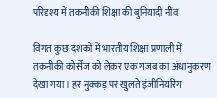परिदृश्य में तकनीकी शिक्षा की बुनियादी नींव

विगत कुछ दशकों में भारतीय शिक्षा प्रणाली में तकनीकी कोर्सेज को लेकर एक गजब का अंधानुकरण देखा गया। हर नुक्कड़ पर खुलते इंजीनियरिंग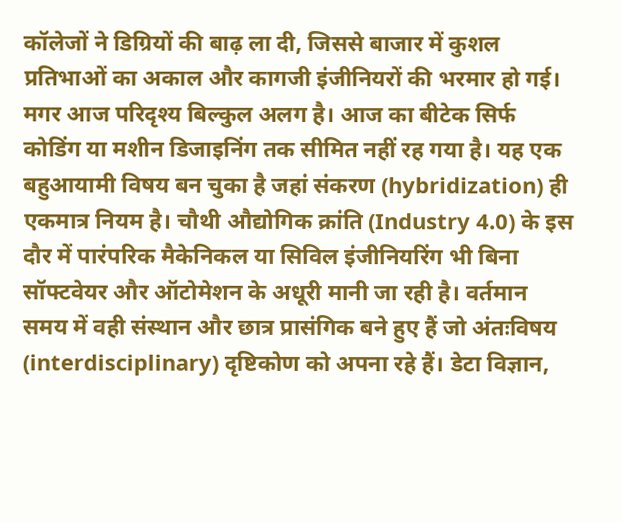कॉलेजों ने डिग्रियों की बाढ़ ला दी, जिससे बाजार में कुशल प्रतिभाओं का अकाल और कागजी इंजीनियरों की भरमार हो गई। मगर आज परिदृश्य बिल्कुल अलग है। आज का बीटेक सिर्फ कोडिंग या मशीन डिजाइनिंग तक सीमित नहीं रह गया है। यह एक बहुआयामी विषय बन चुका है जहां संकरण (hybridization) ही एकमात्र नियम है। चौथी औद्योगिक क्रांति (Industry 4.0) के इस दौर में पारंपरिक मैकेनिकल या सिविल इंजीनियरिंग भी बिना सॉफ्टवेयर और ऑटोमेशन के अधूरी मानी जा रही है। वर्तमान समय में वही संस्थान और छात्र प्रासंगिक बने हुए हैं जो अंतःविषय (interdisciplinary) दृष्टिकोण को अपना रहे हैं। डेटा विज्ञान,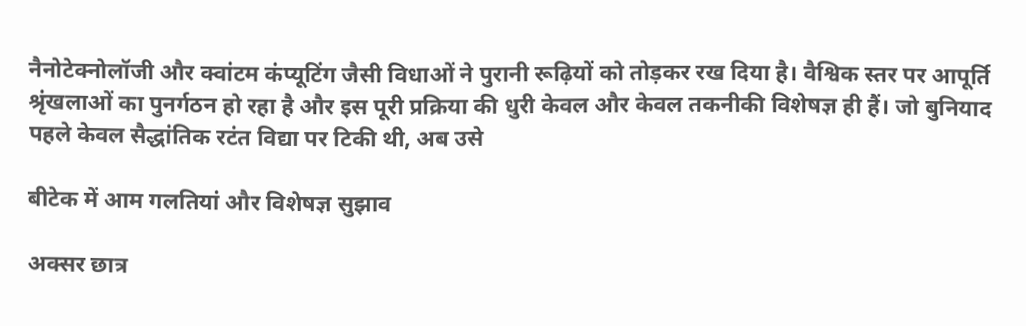नैनोटेक्नोलॉजी और क्वांटम कंप्यूटिंग जैसी विधाओं ने पुरानी रूढ़ियों को तोड़कर रख दिया है। वैश्विक स्तर पर आपूर्ति श्रृंखलाओं का पुनर्गठन हो रहा है और इस पूरी प्रक्रिया की धुरी केवल और केवल तकनीकी विशेषज्ञ ही हैं। जो बुनियाद पहले केवल सैद्धांतिक रटंत विद्या पर टिकी थी, अब उसे

बीटेक में आम गलतियां और विशेषज्ञ सुझाव

अक्सर छात्र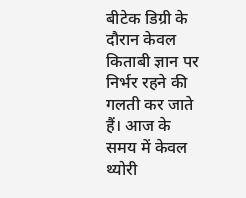बीटेक डिग्री के दौरान केवल किताबी ज्ञान पर निर्भर रहने की गलती कर जाते हैं। आज के समय में केवल थ्योरी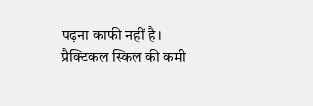पढ़ना काफी नहीं है। प्रैक्टिकल स्किल की कमी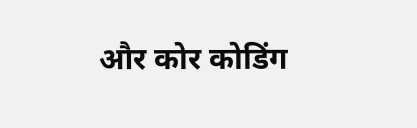और कोर कोडिंग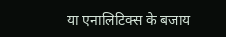या एनालिटिक्स के बजाय